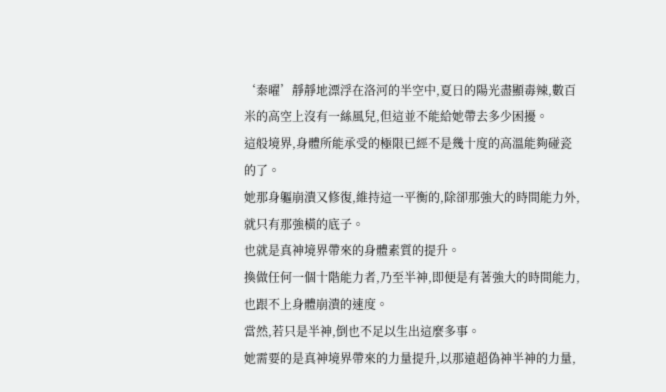‘秦曜’靜靜地漂浮在洛河的半空中,夏日的陽光盡顯毒辣,數百米的高空上沒有一絲風兒,但這並不能給她帶去多少困擾。
這般境界,身體所能承受的極限已經不是幾十度的高溫能夠碰瓷的了。
她那身軀崩潰又修復,維持這一平衡的,除卻那強大的時間能力外,就只有那強橫的底子。
也就是真神境界帶來的身體素質的提升。
換做任何一個十階能力者,乃至半神,即便是有著強大的時間能力,也跟不上身體崩潰的速度。
當然,若只是半神,倒也不足以生出這麼多事。
她需要的是真神境界帶來的力量提升,以那遠超偽神半神的力量,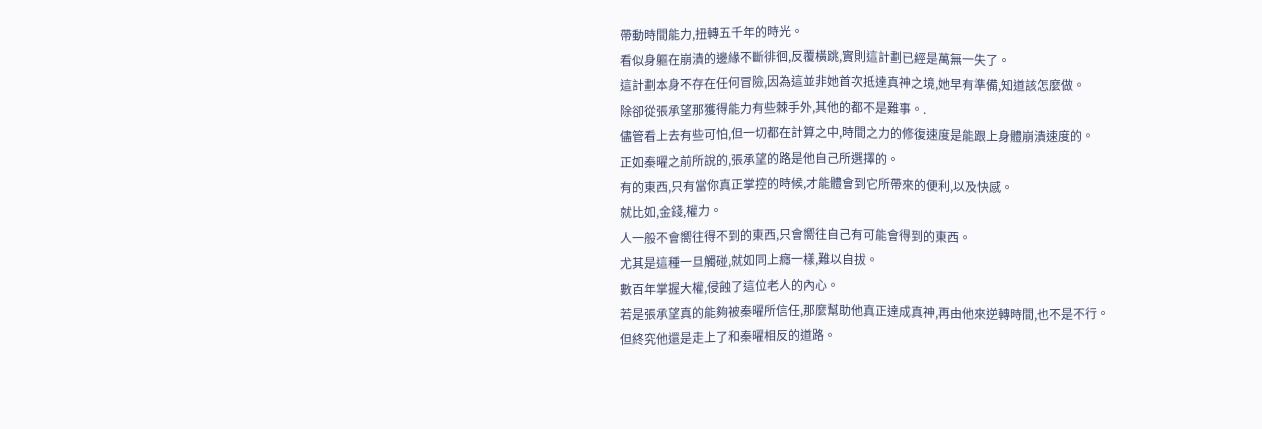帶動時間能力,扭轉五千年的時光。
看似身軀在崩潰的邊緣不斷徘徊,反覆橫跳,實則這計劃已經是萬無一失了。
這計劃本身不存在任何冒險,因為這並非她首次抵達真神之境,她早有準備,知道該怎麼做。
除卻從張承望那獲得能力有些棘手外,其他的都不是難事。.
儘管看上去有些可怕,但一切都在計算之中,時間之力的修復速度是能跟上身體崩潰速度的。
正如秦曜之前所說的,張承望的路是他自己所選擇的。
有的東西,只有當你真正掌控的時候,才能體會到它所帶來的便利,以及快感。
就比如,金錢,權力。
人一般不會嚮往得不到的東西,只會嚮往自己有可能會得到的東西。
尤其是這種一旦觸碰,就如同上癮一樣,難以自拔。
數百年掌握大權,侵蝕了這位老人的內心。
若是張承望真的能夠被秦曜所信任,那麼幫助他真正達成真神,再由他來逆轉時間,也不是不行。
但終究他還是走上了和秦曜相反的道路。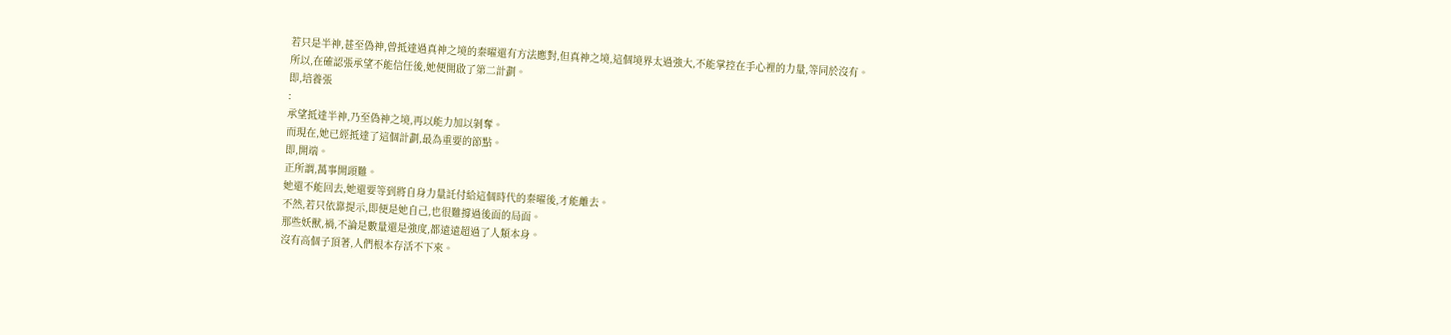若只是半神,甚至偽神,曾抵達過真神之境的秦曜還有方法應對,但真神之境,這個境界太過強大,不能掌控在手心裡的力量,等同於沒有。
所以,在確認張承望不能信任後,她便開啟了第二計劃。
即,培養張
:
承望抵達半神,乃至偽神之境,再以能力加以剝奪。
而現在,她已經抵達了這個計劃,最為重要的節點。
即,開端。
正所謂,萬事開頭難。
她還不能回去,她還要等到將自身力量託付給這個時代的秦曜後,才能離去。
不然,若只依靠提示,即便是她自己,也很難撐過後面的局面。
那些妖獸,禍,不論是數量還是強度,都遠遠超過了人類本身。
沒有高個子頂著,人們根本存活不下來。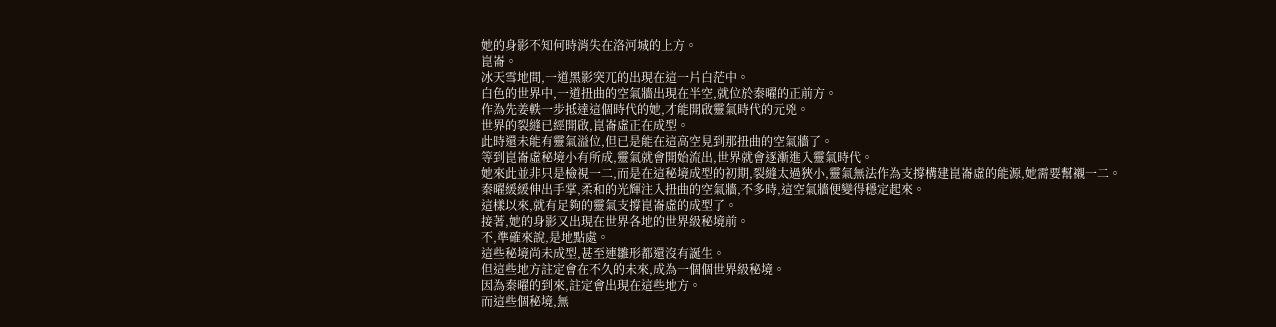她的身影不知何時消失在洛河城的上方。
崑崙。
冰天雪地間,一道黑影突兀的出現在這一片白茫中。
白色的世界中,一道扭曲的空氣牆出現在半空,就位於秦曜的正前方。
作為先姜軼一步抵達這個時代的她,才能開啟靈氣時代的元兇。
世界的裂縫已經開啟,崑崙虛正在成型。
此時還未能有靈氣溢位,但已是能在這高空見到那扭曲的空氣牆了。
等到崑崙虛秘境小有所成,靈氣就會開始流出,世界就會逐漸進入靈氣時代。
她來此並非只是檢視一二,而是在這秘境成型的初期,裂縫太過狹小,靈氣無法作為支撐構建崑崙虛的能源,她需要幫襯一二。
秦曜緩緩伸出手掌,柔和的光輝注入扭曲的空氣牆,不多時,這空氣牆便變得穩定起來。
這樣以來,就有足夠的靈氣支撐崑崙虛的成型了。
接著,她的身影又出現在世界各地的世界級秘境前。
不,準確來說,是地點處。
這些秘境尚未成型,甚至連雛形都還沒有誕生。
但這些地方註定會在不久的未來,成為一個個世界級秘境。
因為秦曜的到來,註定會出現在這些地方。
而這些個秘境,無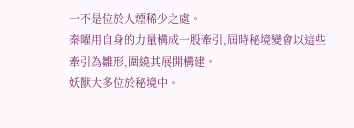一不是位於人煙稀少之處。
秦曜用自身的力量構成一股牽引,屆時秘境變會以這些牽引為雛形,圍繞其展開構建。
妖獸大多位於秘境中。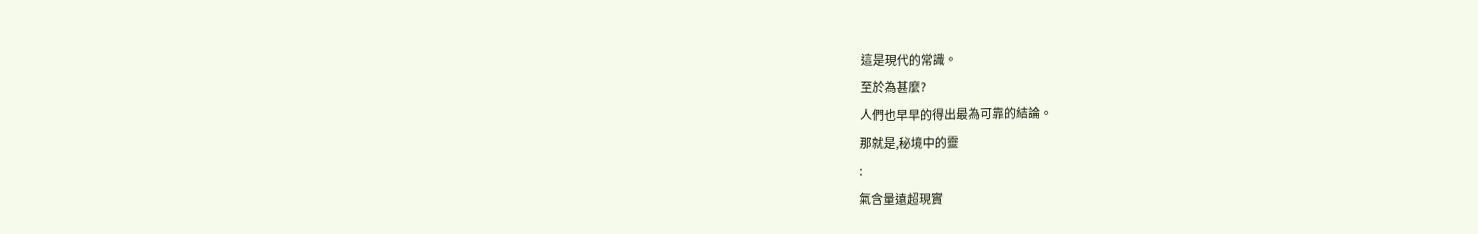這是現代的常識。
至於為甚麼?
人們也早早的得出最為可靠的結論。
那就是,秘境中的靈
:
氣含量遠超現實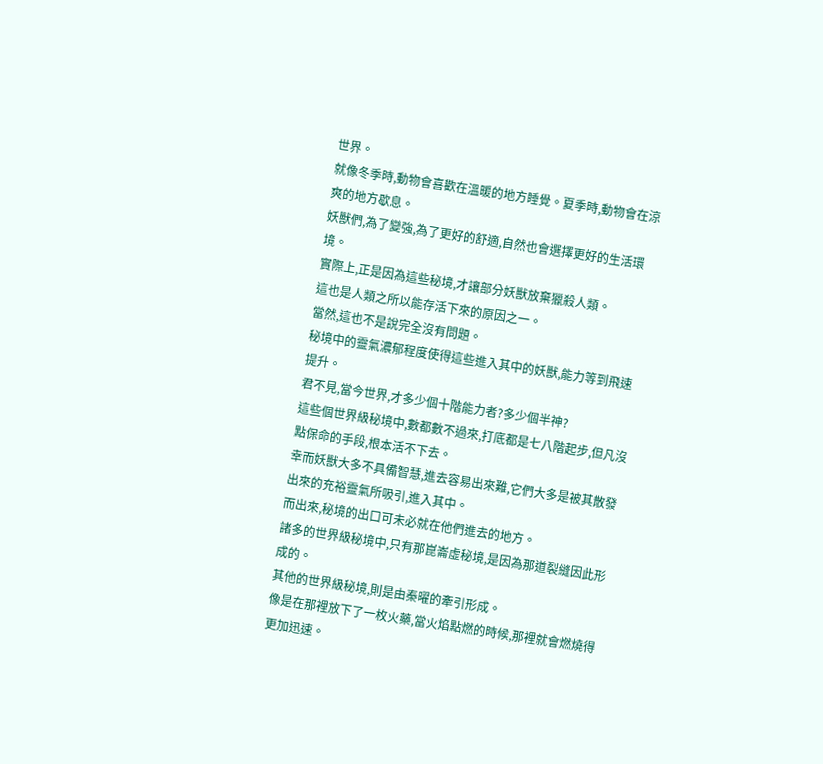世界。
就像冬季時,動物會喜歡在溫暖的地方睡覺。夏季時,動物會在涼爽的地方歇息。
妖獸們,為了變強,為了更好的舒適,自然也會選擇更好的生活環境。
實際上,正是因為這些秘境,才讓部分妖獸放棄獵殺人類。
這也是人類之所以能存活下來的原因之一。
當然,這也不是說完全沒有問題。
秘境中的靈氣濃郁程度使得這些進入其中的妖獸,能力等到飛速提升。
君不見,當今世界,才多少個十階能力者?多少個半神?
這些個世界級秘境中,數都數不過來,打底都是七八階起步,但凡沒點保命的手段,根本活不下去。
幸而妖獸大多不具備智慧,進去容易出來難,它們大多是被其散發出來的充裕靈氣所吸引,進入其中。
而出來,秘境的出口可未必就在他們進去的地方。
諸多的世界級秘境中,只有那崑崙虛秘境,是因為那道裂縫因此形成的。
其他的世界級秘境,則是由秦曜的牽引形成。
像是在那裡放下了一枚火藥,當火焰點燃的時候,那裡就會燃燒得更加迅速。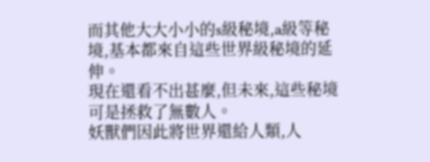而其他大大小小的s級秘境,a級等秘境,基本都來自這些世界級秘境的延伸。
現在還看不出甚麼,但未來,這些秘境可是拯救了無數人。
妖獸們因此將世界還給人類,人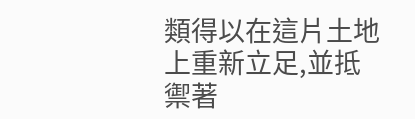類得以在這片土地上重新立足,並抵禦著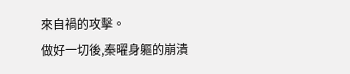來自禍的攻擊。
做好一切後,秦曜身軀的崩潰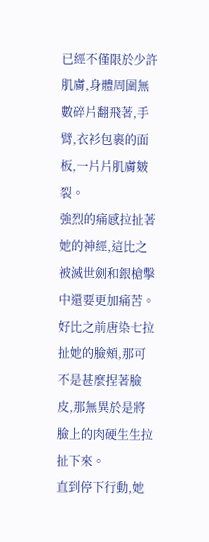已經不僅限於少許肌膚,身體周圍無數碎片翻飛著,手臂,衣衫包裹的面板,一片片肌膚皴裂。
強烈的痛感拉扯著她的神經,這比之被滅世劍和銀槍擊中還要更加痛苦。
好比之前唐染七拉扯她的臉頰,那可不是甚麼捏著臉皮,那無異於是將臉上的肉硬生生拉扯下來。
直到停下行動,她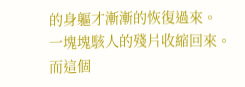的身軀才漸漸的恢復過來。
一塊塊駭人的殘片收縮回來。
而這個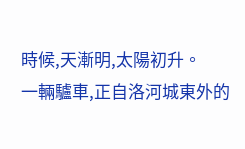時候,天漸明,太陽初升。
一輛驢車,正自洛河城東外的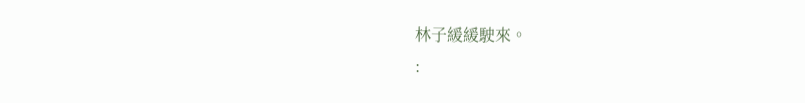林子緩緩駛來。
: